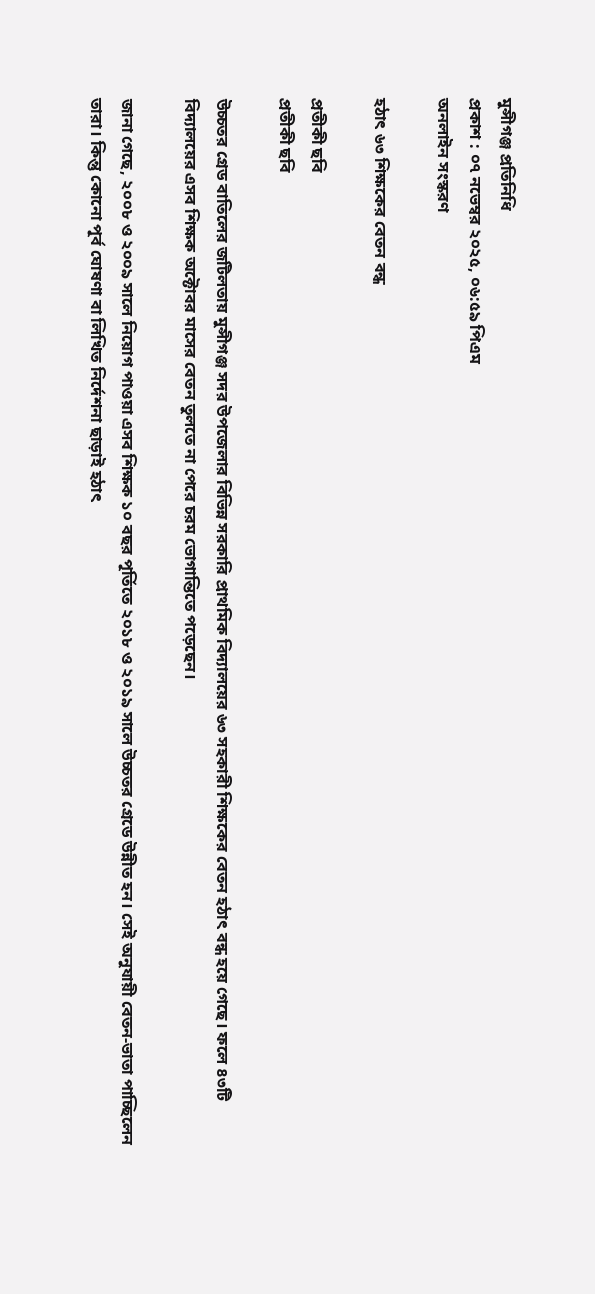মুন্সীগঞ্জ প্রতিনিধি
প্রকাশ : ০৭ নভেম্বর ২০২৫, ০৬:৫৯ পিএম
অনলাইন সংস্করণ

হঠাৎ ৬৩ শিক্ষকের বেতন বন্ধ

প্রতীকী ছবি
প্রতীকী ছবি

উচ্চতর গ্রেড বাতিলের জটিলতায় মুন্সীগঞ্জ সদর উপজেলার বিভিন্ন সরকারি প্রাথমিক বিদ্যালয়ের ৬৩ সহকারী শিক্ষকের বেতন হঠাৎ বন্ধ হয়ে গেছে। ফলে ৪৩টি বিদ্যালয়ের এসব শিক্ষক অক্টোবর মাসের বেতন তুলতে না পেরে চরম ভোগান্তিতে পড়েছেন।

জানা গেছে, ২০০৮ ও ২০০৯ সালে নিয়োগ পাওয়া এসব শিক্ষক ১০ বছর পূর্তিতে ২০১৮ ও ২০১৯ সালে উচ্চতর গ্রেডে উন্নীত হন। সেই অনুযায়ী বেতন-ভাতা পাচ্ছিলেন তারা। কিন্তু কোনো পূর্ব ঘোষণা বা লিখিত নির্দেশনা ছাড়াই হঠাৎ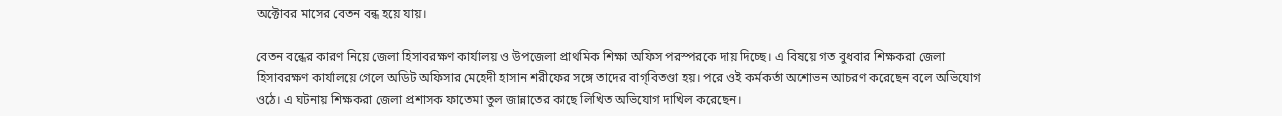অক্টোবর মাসের বেতন বন্ধ হয়ে যায়।

বেতন বন্ধের কারণ নিয়ে জেলা হিসাবরক্ষণ কার্যালয় ও উপজেলা প্রাথমিক শিক্ষা অফিস পরস্পরকে দায় দিচ্ছে। এ বিষয়ে গত বুধবার শিক্ষকরা জেলা হিসাবরক্ষণ কার্যালয়ে গেলে অডিট অফিসার মেহেদী হাসান শরীফের সঙ্গে তাদের বাগ্‌বিতণ্ডা হয়। পরে ওই কর্মকর্তা অশোভন আচরণ করেছেন বলে অভিযোগ ওঠে। এ ঘটনায় শিক্ষকরা জেলা প্রশাসক ফাতেমা তুল জান্নাতের কাছে লিখিত অভিযোগ দাখিল করেছেন।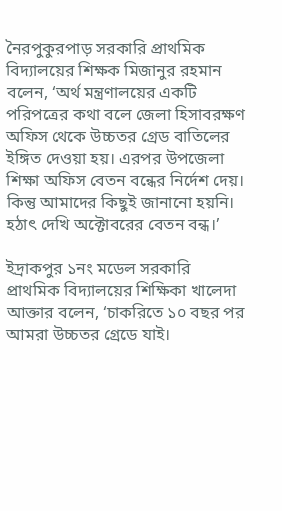নৈরপুকুরপাড় সরকারি প্রাথমিক বিদ্যালয়ের শিক্ষক মিজানুর রহমান বলেন, ‘অর্থ মন্ত্রণালয়ের একটি পরিপত্রের কথা বলে জেলা হিসাবরক্ষণ অফিস থেকে উচ্চতর গ্রেড বাতিলের ইঙ্গিত দেওয়া হয়। এরপর উপজেলা শিক্ষা অফিস বেতন বন্ধের নির্দেশ দেয়। কিন্তু আমাদের কিছুই জানানো হয়নি। হঠাৎ দেখি অক্টোবরের বেতন বন্ধ।’

ইদ্রাকপুর ১নং মডেল সরকারি প্রাথমিক বিদ্যালয়ের শিক্ষিকা খালেদা আক্তার বলেন, ‘চাকরিতে ১০ বছর পর আমরা উচ্চতর গ্রেডে যাই।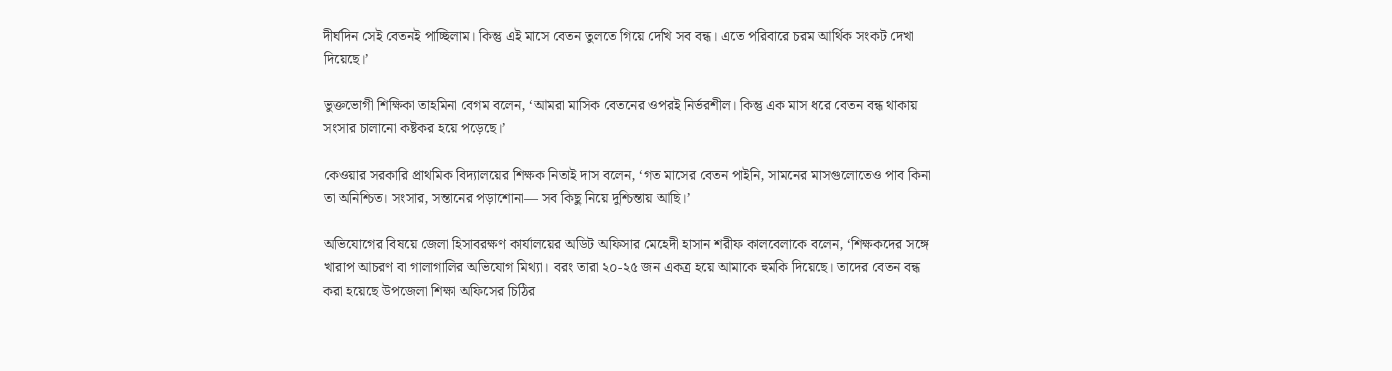দীর্ঘদিন সেই বেতনই পাচ্ছিলাম। কিন্তু এই মাসে বেতন তুলতে গিয়ে দেখি সব বন্ধ। এতে পরিবারে চরম আর্থিক সংকট দেখা দিয়েছে।’

ভুক্তভোগী শিক্ষিকা তাহমিনা বেগম বলেন, ‘আমরা মাসিক বেতনের ওপরই নির্ভরশীল। কিন্তু এক মাস ধরে বেতন বন্ধ থাকায় সংসার চালানো কষ্টকর হয়ে পড়েছে।’

কেওয়ার সরকারি প্রাথমিক বিদ্যালয়ের শিক্ষক নিতাই দাস বলেন, ‘গত মাসের বেতন পাইনি, সামনের মাসগুলোতেও পাব কিনা তা অনিশ্চিত। সংসার, সন্তানের পড়াশোনা— সব কিছু নিয়ে দুশ্চিন্তায় আছি।’

অভিযোগের বিষয়ে জেলা হিসাবরক্ষণ কার্যালয়ের অডিট অফিসার মেহেদী হাসান শরীফ কালবেলাকে বলেন, ‘শিক্ষকদের সঙ্গে খারাপ আচরণ বা গালাগালির অভিযোগ মিথ্যা। বরং তারা ২০-২৫ জন একত্র হয়ে আমাকে হুমকি দিয়েছে। তাদের বেতন বন্ধ করা হয়েছে উপজেলা শিক্ষা অফিসের চিঠির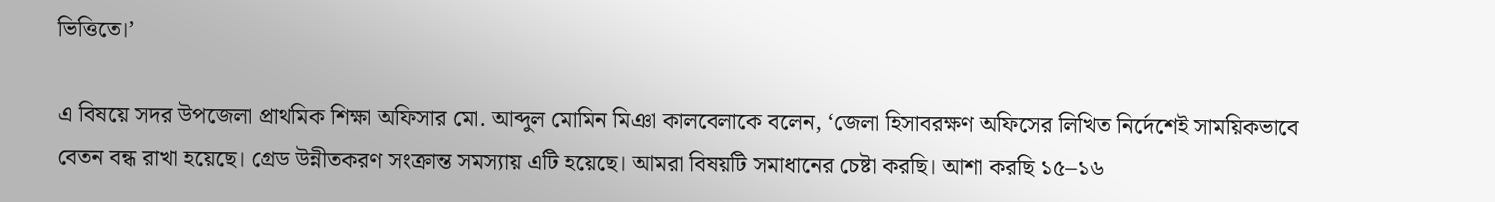ভিত্তিতে।’

এ বিষয়ে সদর উপজেলা প্রাথমিক শিক্ষা অফিসার মো. আব্দুল মোমিন মিঞা কালবেলাকে বলেন, ‘জেলা হিসাবরক্ষণ অফিসের লিখিত নির্দেশেই সাময়িকভাবে বেতন বন্ধ রাখা হয়েছে। গ্রেড উন্নীতকরণ সংক্রান্ত সমস্যায় এটি হয়েছে। আমরা বিষয়টি সমাধানের চেষ্টা করছি। আশা করছি ১৫–১৬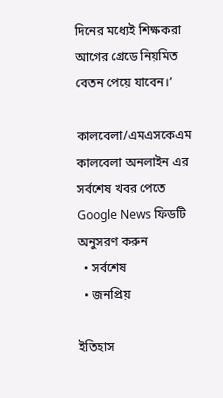দিনের মধ্যেই শিক্ষকরা আগের গ্রেডে নিয়মিত বেতন পেয়ে যাবেন।’

কালবেলা/এমএসকেএম
কালবেলা অনলাইন এর সর্বশেষ খবর পেতে Google News ফিডটি অনুসরণ করুন
  • সর্বশেষ
  • জনপ্রিয়

ইতিহাস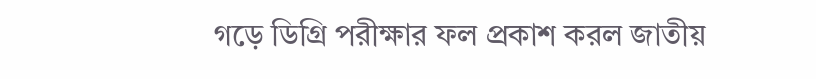গড়ে ডিগ্রি পরীক্ষার ফল প্রকাশ করল জাতীয়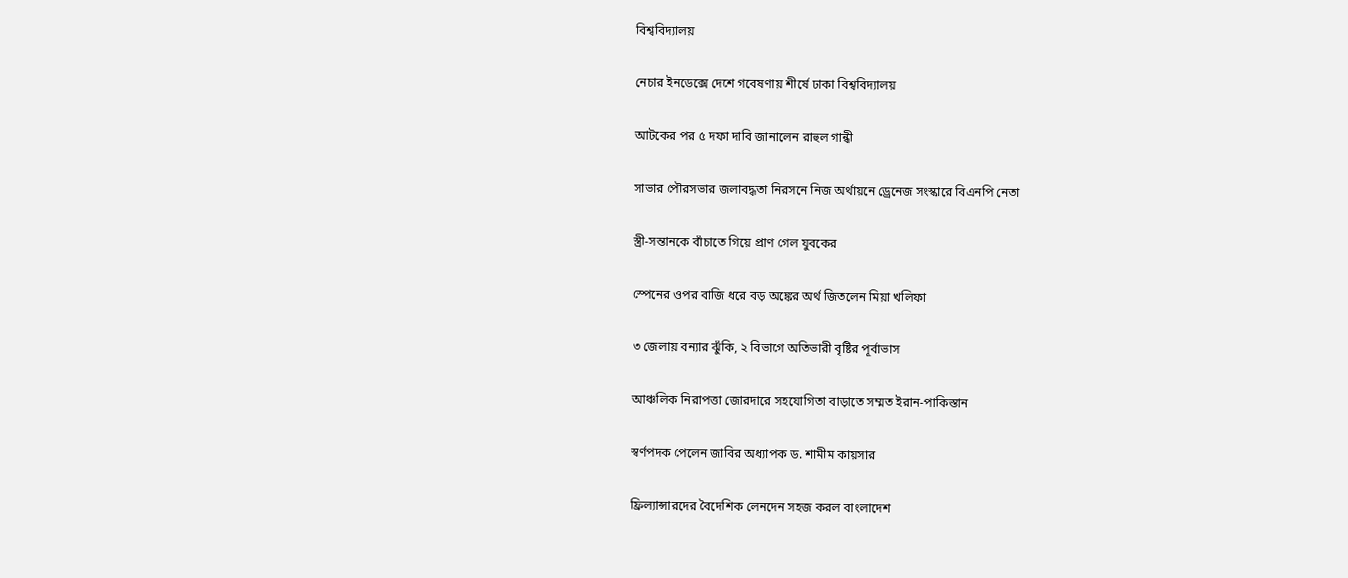বিশ্ববিদ্যালয়

নেচার ইনডেক্সে দেশে গবেষণায় শীর্ষে ঢাকা বিশ্ববিদ্যালয়

আটকের পর ৫ দফা দাবি জানালেন রাহুল গান্ধী

সাভার পৌরসভার জলাবদ্ধতা নিরসনে নিজ অর্থায়নে ড্রেনেজ সংস্কারে বিএনপি নেতা

স্ত্রী-সন্তানকে বাঁচাতে গিয়ে প্রাণ গেল যুবকের

স্পেনের ওপর বাজি ধরে বড় অঙ্কের অর্থ জিতলেন মিয়া খলিফা

৩ জেলায় বন্যার ঝুঁকি, ২ বিভাগে অতিভারী বৃষ্টির পূর্বাভাস

আঞ্চলিক নিরাপত্তা জোরদারে সহযোগিতা বাড়াতে সম্মত ইরান-পাকিস্তান

স্বর্ণপদক পেলেন জাবির অধ্যাপক ড. শামীম কায়সার

ফ্রিল্যান্সারদের বৈদেশিক লেনদেন সহজ করল বাংলাদেশ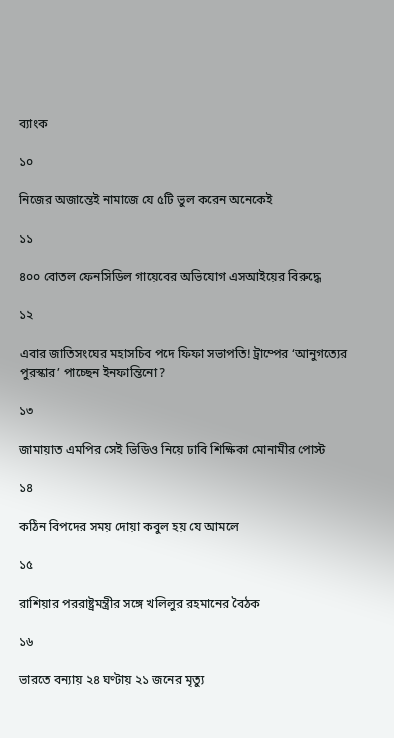ব্যাংক

১০

নিজের অজান্তেই নামাজে যে ৫টি ভুল করেন অনেকেই

১১

৪০০ বোতল ফেনসিডিল গায়েবের অভিযোগ এসআইয়ের বিরুদ্ধে

১২

এবার জাতিসংঘের মহাসচিব পদে ফিফা সভাপতি! ট্রাম্পের ‘আনুগত্যের পুরস্কার’ পাচ্ছেন ইনফান্তিনো?

১৩

জামায়াত এমপির সেই ভিডিও নিয়ে ঢাবি শিক্ষিকা মোনামীর পোস্ট

১৪

কঠিন বিপদের সময় দোয়া কবুল হয় যে আমলে

১৫

রাশিয়ার পররাষ্ট্রমন্ত্রীর সঙ্গে খলিলুর রহমানের বৈঠক

১৬

ভারতে বন্যায় ২৪ ঘণ্টায় ২১ জনের মৃত্যু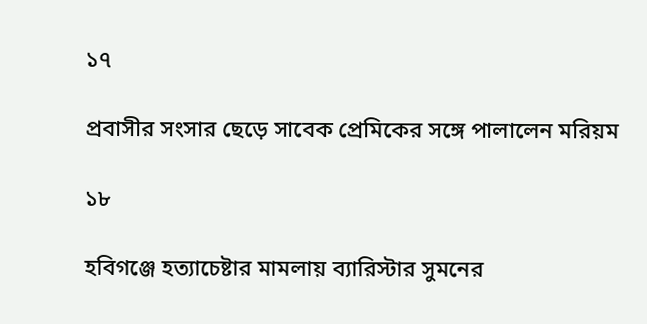১৭

প্রবাসীর সংসার ছেড়ে সাবেক প্রেমিকের সঙ্গে পালালেন মরিয়ম

১৮

হবিগঞ্জে হত্যাচেষ্টার মামলায় ব্যারিস্টার সুমনের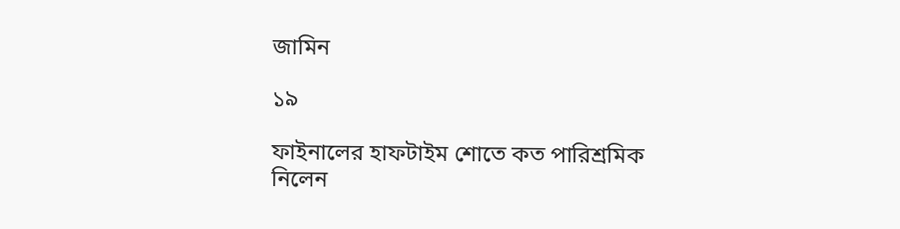জামিন

১৯

ফাইনালের হাফটাইম শোতে কত পারিশ্রমিক নিলেন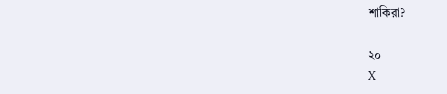শাকিরা?

২০
X